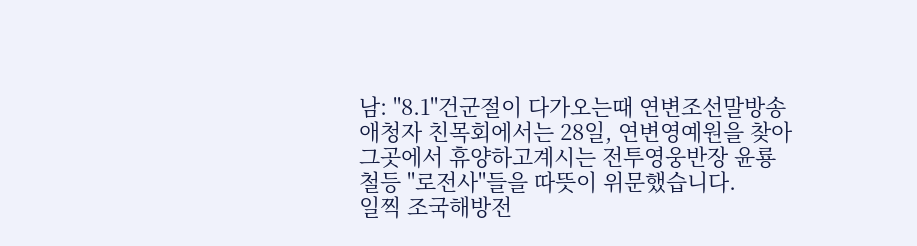남: "8.1"건군절이 다가오는때 연변조선말방송애청자 친목회에서는 28일, 연변영예원을 찾아 그곳에서 휴양하고계시는 전투영웅반장 윤룡철등 "로전사"들을 따뜻이 위문했습니다.
일찍 조국해방전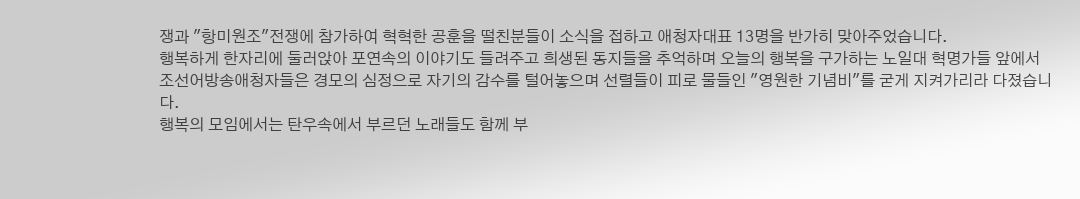쟁과 "항미원조"전쟁에 참가하여 혁혁한 공훈을 떨친분들이 소식을 접하고 애청자대표 13명을 반가히 맞아주었습니다.
행복하게 한자리에 둘러앉아 포연속의 이야기도 들려주고 희생된 동지들을 추억하며 오늘의 행복을 구가하는 노일대 혁명가들 앞에서 조선어방송애청자들은 경모의 심정으로 자기의 감수를 털어놓으며 선렬들이 피로 물들인 "영원한 기념비"를 굳게 지켜가리라 다졌습니다.
행복의 모임에서는 탄우속에서 부르던 노래들도 함께 부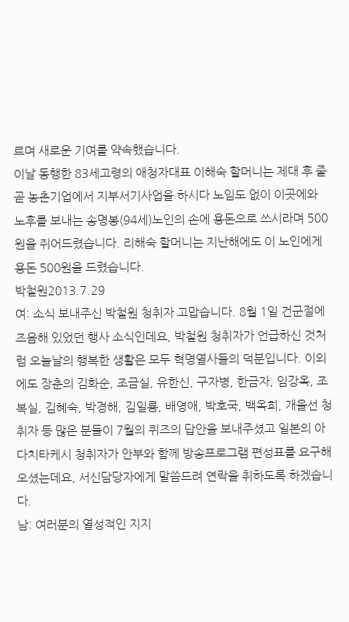르며 새로운 기여를 약속했습니다.
이날 동행한 83세고령의 애청자대표 이해숙 할머니는 제대 후 줄곧 농촌기업에서 지부서기사업을 하시다 노임도 없이 이곳에와 노후를 보내는 송명봉(94세)노인의 손에 용돈으로 쓰시라며 500원을 쥐어드렸습니다. 리해숙 할머니는 지난해에도 이 노인에게 용돈 500원을 드렸습니다.
박철원2013.7.29
여: 소식 보내주신 박철원 청취자 고맙습니다. 8월 1일 건군절에 즈음해 있었던 행사 소식인데요, 박철원 청취자가 언급하신 것처럼 오늘날의 행복한 생활은 모두 혁명열사들의 덕분입니다. 이외에도 장춘의 김화순, 조금실, 유한신, 구자병, 한금자, 임강옥, 조복실, 김혜숙, 박경해, 김일룡, 배영애, 박호국, 백옥희, 개을선 청취자 등 많은 분들이 7월의 퀴즈의 답안을 보내주셨고 일본의 아다치타케시 청취자가 안부와 함께 방송프로그램 편성표를 요구해 오셨는데요, 서신담당자에게 말씀드려 연락을 취하도록 하겠습니다.
남: 여러분의 열성적인 지지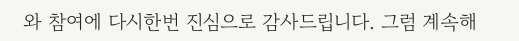와 참여에 다시한번 진심으로 감사드립니다. 그럼 계속해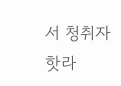서 청취자 핫라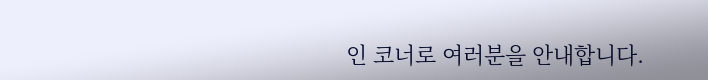인 코너로 여러분을 안내합니다.